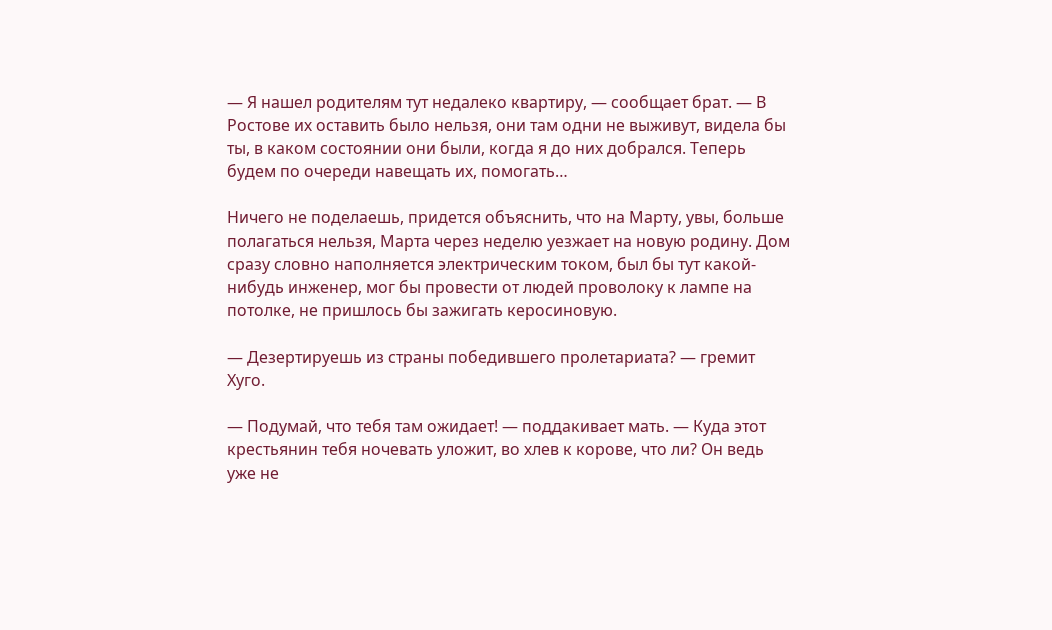— Я нашел родителям тут недалеко квартиру, — сообщает брат. — В Ростове их оставить было нельзя, они там одни не выживут, видела бы ты, в каком состоянии они были, когда я до них добрался. Теперь будем по очереди навещать их, помогать…

Ничего не поделаешь, придется объяснить, что на Марту, увы, больше полагаться нельзя, Марта через неделю уезжает на новую родину. Дом сразу словно наполняется электрическим током, был бы тут какой-нибудь инженер, мог бы провести от людей проволоку к лампе на потолке, не пришлось бы зажигать керосиновую.

— Дезертируешь из страны победившего пролетариата? — гремит Хуго.

— Подумай, что тебя там ожидает! — поддакивает мать. — Куда этот крестьянин тебя ночевать уложит, во хлев к корове, что ли? Он ведь уже не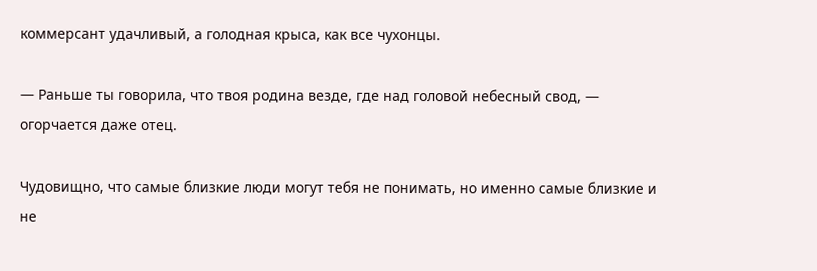коммерсант удачливый, а голодная крыса, как все чухонцы.

— Раньше ты говорила, что твоя родина везде, где над головой небесный свод, — огорчается даже отец.

Чудовищно, что самые близкие люди могут тебя не понимать, но именно самые близкие и не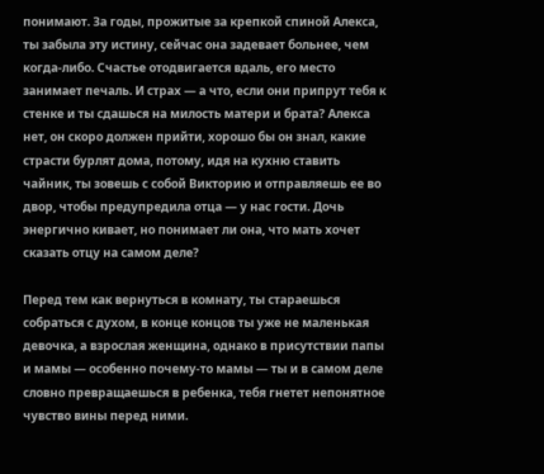понимают. За годы, прожитые за крепкой спиной Алекса, ты забыла эту истину, сейчас она задевает больнее, чем когда-либо. Счастье отодвигается вдаль, его место занимает печаль. И страх — а что, если они припрут тебя к стенке и ты сдашься на милость матери и брата? Алекса нет, он скоро должен прийти, хорошо бы он знал, какие страсти бурлят дома, потому, идя на кухню ставить чайник, ты зовешь с собой Викторию и отправляешь ее во двор, чтобы предупредила отца — у нас гости. Дочь энергично кивает, но понимает ли она, что мать хочет сказать отцу на самом деле?

Перед тем как вернуться в комнату, ты стараешься собраться с духом, в конце концов ты уже не маленькая девочка, а взрослая женщина, однако в присутствии папы и мамы — особенно почему-то мамы — ты и в самом деле словно превращаешься в ребенка, тебя гнетет непонятное чувство вины перед ними.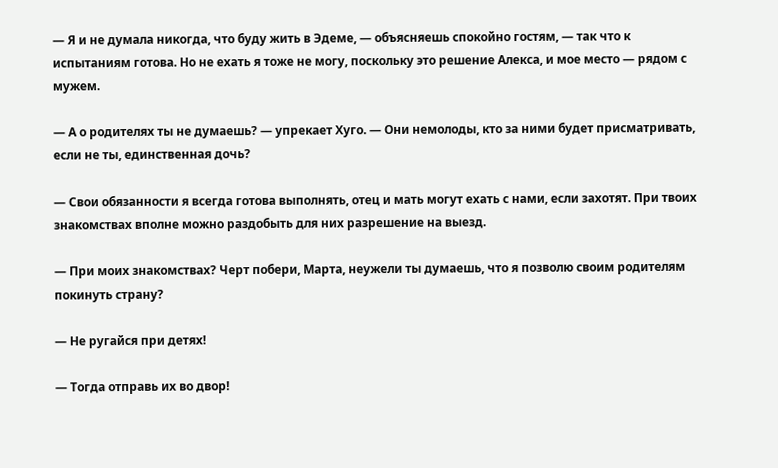— Я и не думала никогда, что буду жить в Эдеме, — объясняешь спокойно гостям, — так что к испытаниям готова. Но не ехать я тоже не могу, поскольку это решение Алекса, и мое место — рядом с мужем.

— А о родителях ты не думаешь? — упрекает Хуго. — Они немолоды, кто за ними будет присматривать, если не ты, единственная дочь?

— Свои обязанности я всегда готова выполнять, отец и мать могут ехать с нами, если захотят. При твоих знакомствах вполне можно раздобыть для них разрешение на выезд.

— При моих знакомствах? Черт побери, Марта, неужели ты думаешь, что я позволю своим родителям покинуть страну?

— Не ругайся при детях!

— Тогда отправь их во двор!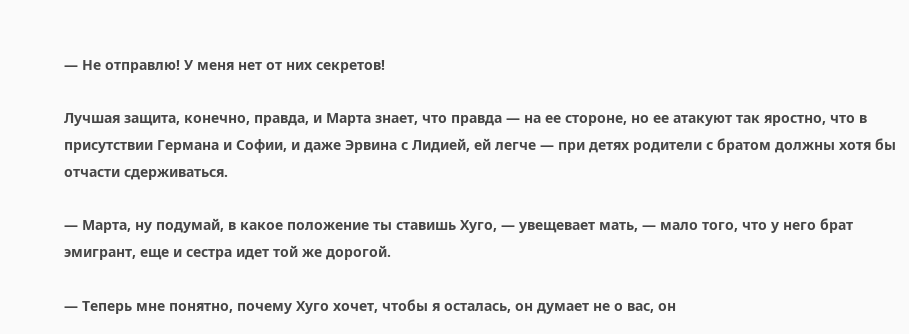— Не отправлю! У меня нет от них секретов!

Лучшая защита, конечно, правда, и Марта знает, что правда — на ее стороне, но ее атакуют так яростно, что в присутствии Германа и Софии, и даже Эрвина с Лидией, ей легче — при детях родители с братом должны хотя бы отчасти сдерживаться.

— Марта, ну подумай, в какое положение ты ставишь Хуго, — увещевает мать, — мало того, что у него брат эмигрант, еще и сестра идет той же дорогой.

— Теперь мне понятно, почему Хуго хочет, чтобы я осталась, он думает не о вас, он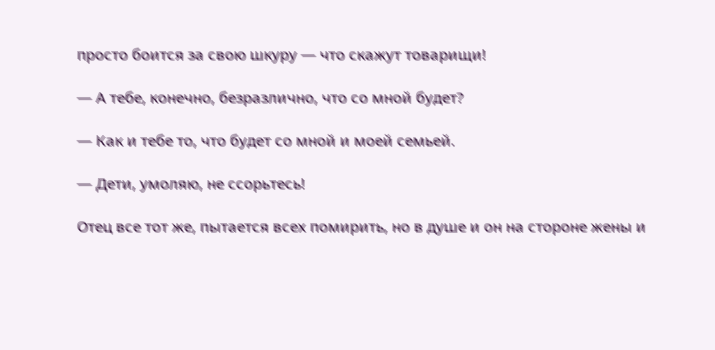просто боится за свою шкуру — что скажут товарищи!

— А тебе, конечно, безразлично, что со мной будет?

— Как и тебе то, что будет со мной и моей семьей.

— Дети, умоляю, не ссорьтесь!

Отец все тот же, пытается всех помирить, но в душе и он на стороне жены и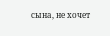сына, не хочет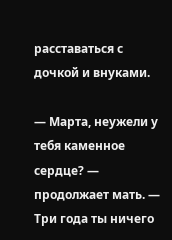расставаться с дочкой и внуками.

— Марта, неужели у тебя каменное сердце? — продолжает мать. — Три года ты ничего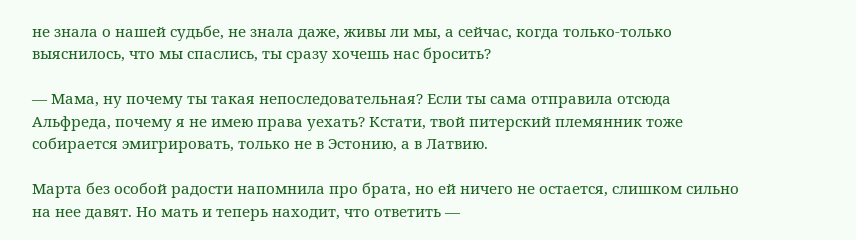не знала о нашей судьбе, не знала даже, живы ли мы, а сейчас, когда только-только выяснилось, что мы спаслись, ты сразу хочешь нас бросить?

— Мама, ну почему ты такая непоследовательная? Если ты сама отправила отсюда Альфреда, почему я не имею права уехать? Кстати, твой питерский племянник тоже собирается эмигрировать, только не в Эстонию, а в Латвию.

Марта без особой радости напомнила про брата, но ей ничего не остается, слишком сильно на нее давят. Но мать и теперь находит, что ответить —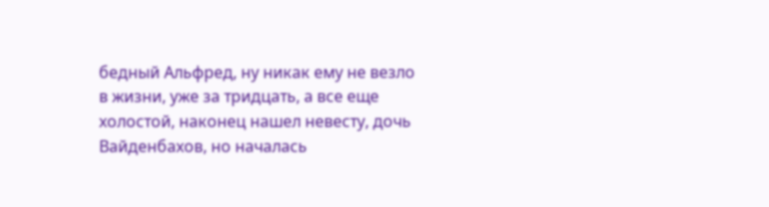бедный Альфред, ну никак ему не везло в жизни, уже за тридцать, а все еще холостой, наконец нашел невесту, дочь Вайденбахов, но началась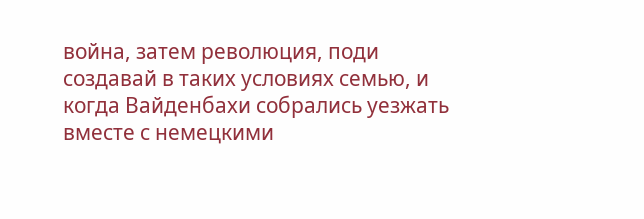война, затем революция, поди создавай в таких условиях семью, и когда Вайденбахи собрались уезжать вместе с немецкими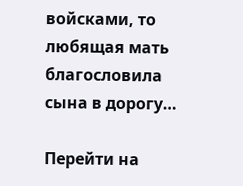войсками, то любящая мать благословила сына в дорогу…

Перейти на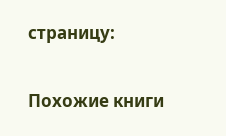страницу:

Похожие книги